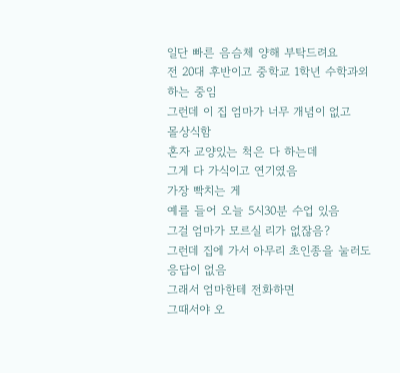일단 빠른 음슴체 양해 부탁드려요
전 20대 후반이고 중학교 1학년 수학과외
하는 중임
그런데 이 집 엄마가 너무 개념이 없고
몰상식함
혼자 교양있는 척은 다 하는데
그게 다 가식이고 연기였음
가장 빡치는 게
예를 들어 오늘 5시30분 수업 있음
그걸 엄마가 모르실 리가 없잖음?
그런데 집에 가서 아무리 초인종을 눌러도
응답이 없음
그래서 엄마한테 전화하면
그때서야 오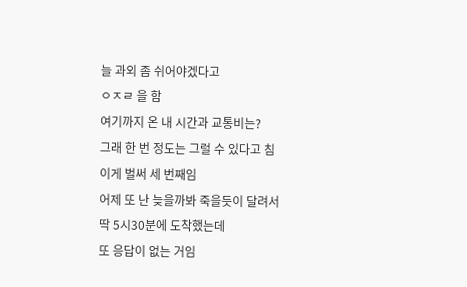늘 과외 좀 쉬어야겠다고
ㅇㅈㄹ 을 함
여기까지 온 내 시간과 교통비는?
그래 한 번 정도는 그럴 수 있다고 침
이게 벌써 세 번째임
어제 또 난 늦을까봐 죽을듯이 달려서
딱 5시30분에 도착했는데
또 응답이 없는 거임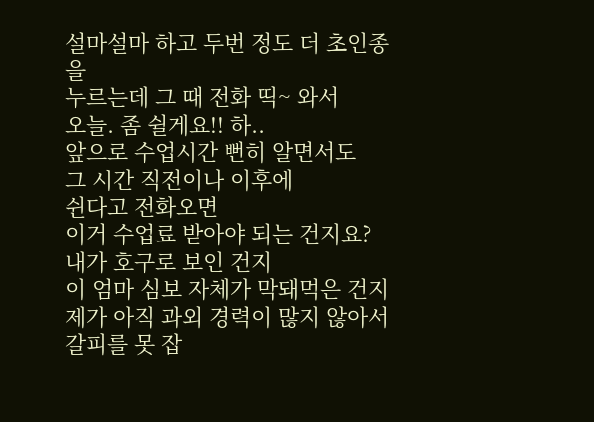설마설마 하고 두번 정도 더 초인종을
누르는데 그 때 전화 띡~ 와서
오늘. 좀 쉴게요!! 하..
앞으로 수업시간 뻔히 알면서도
그 시간 직전이나 이후에
쉰다고 전화오면
이거 수업료 받아야 되는 건지요?
내가 호구로 보인 건지
이 엄마 심보 자체가 막돼먹은 건지
제가 아직 과외 경력이 많지 않아서
갈피를 못 잡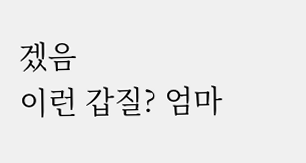겠음
이런 갑질? 엄마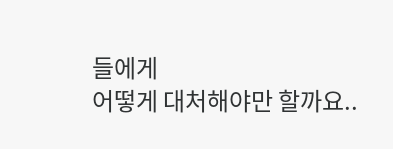들에게
어떻게 대처해야만 할까요..